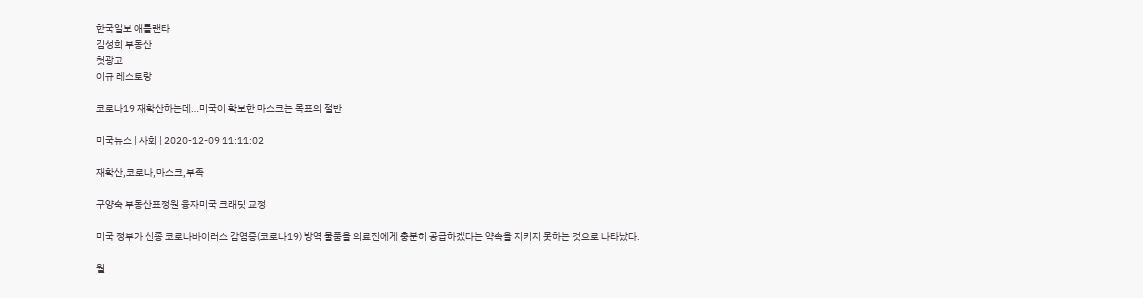한국일보 애틀랜타
김성희 부동산
첫광고
이규 레스토랑

코로나19 재확산하는데…미국이 확보한 마스크는 목표의 절반

미국뉴스 | 사회 | 2020-12-09 11:11:02

재확산,코로나,마스크,부족

구양숙 부동산표정원 융자미국 크래딧 교정

미국 정부가 신종 코로나바이러스 감염증(코로나19) 방역 물품을 의료진에게 충분히 공급하겠다는 약속을 지키지 못하는 것으로 나타났다.

월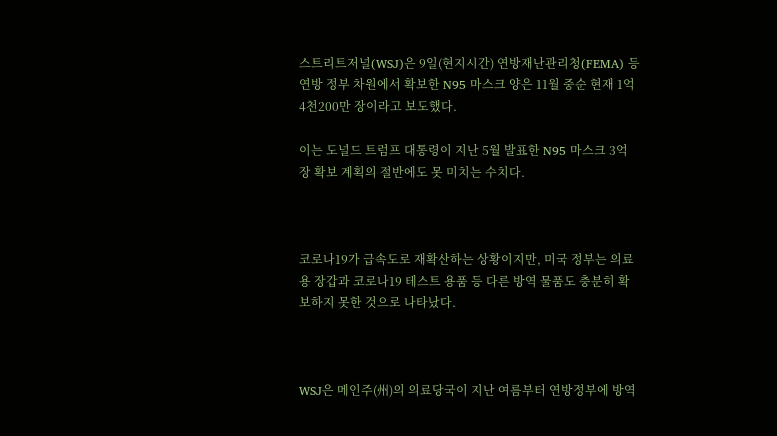스트리트저널(WSJ)은 9일(현지시간) 연방재난관리청(FEMA) 등 연방 정부 차원에서 확보한 N95 마스크 양은 11월 중순 현재 1억4천200만 장이라고 보도했다.

이는 도널드 트럼프 대통령이 지난 5월 발표한 N95 마스크 3억 장 확보 계획의 절반에도 못 미치는 수치다.



코로나19가 급속도로 재확산하는 상황이지만, 미국 정부는 의료용 장갑과 코로나19 테스트 용품 등 다른 방역 물품도 충분히 확보하지 못한 것으로 나타났다.



WSJ은 메인주(州)의 의료당국이 지난 여름부터 연방정부에 방역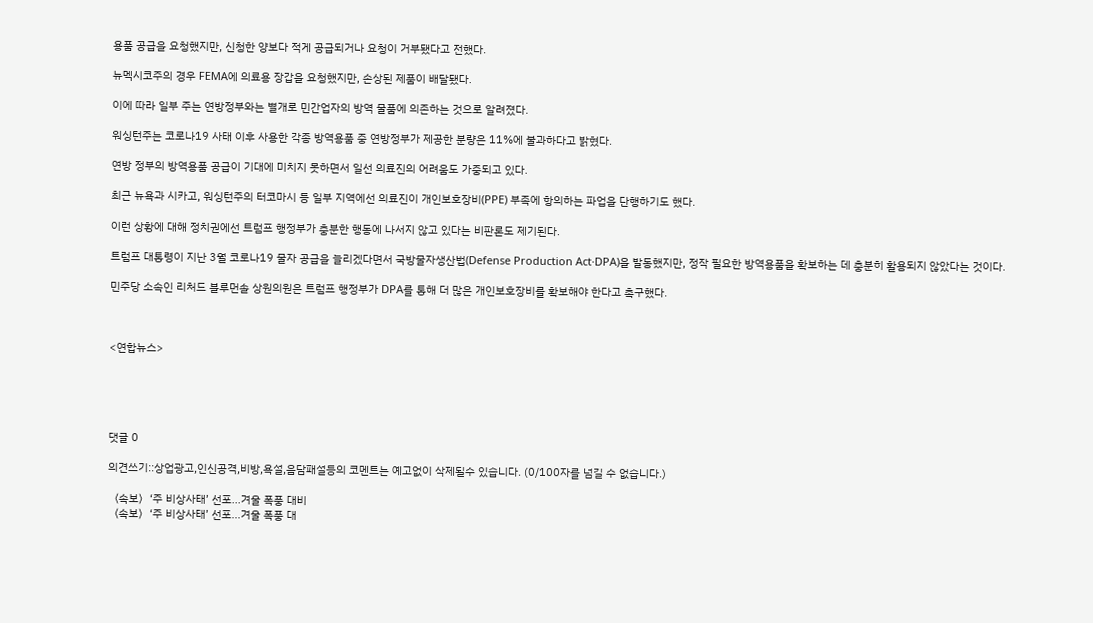용품 공급을 요청했지만, 신청한 양보다 적게 공급되거나 요청이 거부됐다고 전했다.

뉴멕시코주의 경우 FEMA에 의료용 장갑을 요청했지만, 손상된 제품이 배달됐다.

이에 따라 일부 주는 연방정부와는 별개로 민간업자의 방역 물품에 의존하는 것으로 알려졌다.

워싱턴주는 코로나19 사태 이후 사용한 각종 방역용품 중 연방정부가 제공한 분량은 11%에 불과하다고 밝혔다.

연방 정부의 방역용품 공급이 기대에 미치지 못하면서 일선 의료진의 어려움도 가중되고 있다.

최근 뉴욕과 시카고, 워싱턴주의 터코마시 등 일부 지역에선 의료진이 개인보호장비(PPE) 부족에 항의하는 파업을 단행하기도 했다.

이런 상황에 대해 정치권에선 트럼프 행정부가 충분한 행동에 나서지 않고 있다는 비판론도 제기된다.

트럼프 대통령이 지난 3월 코로나19 물자 공급을 늘리겠다면서 국방물자생산법(Defense Production Act·DPA)을 발동했지만, 정작 필요한 방역용품을 확보하는 데 충분히 활용되지 않았다는 것이다.

민주당 소속인 리처드 블루먼솔 상원의원은 트럼프 행정부가 DPA를 통해 더 많은 개인보호장비를 확보해야 한다고 촉구했다.



<연합뉴스>





댓글 0

의견쓰기::상업광고,인신공격,비방,욕설,음담패설등의 코멘트는 예고없이 삭제될수 있습니다. (0/100자를 넘길 수 없습니다.)

〈속보〉‘주 비상사태’ 선포...겨울 폭풍 대비
〈속보〉‘주 비상사태’ 선포...겨울 폭풍 대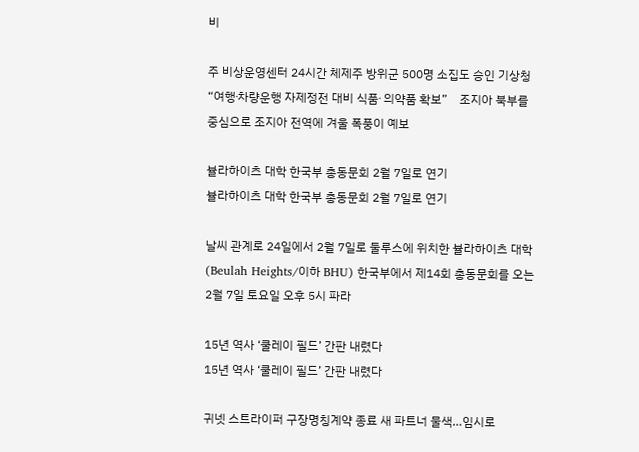비

주 비상운영센터 24시간 체제주 방위군 500명 소집도 승인 기상청 “여행∙차량운행 자제정전 대비 식품∙ 의약품 확보”    조지아 북부를 중심으로 조지아 전역에 겨울 폭풍이 예보

뷸라하이츠 대학 한국부 총동문회 2월 7일로 연기
뷸라하이츠 대학 한국부 총동문회 2월 7일로 연기

날씨 관계로 24일에서 2월 7일로 둘루스에 위치한 뷸라하이츠 대학 (Beulah Heights/이하 BHU) 한국부에서 제14회 총동문회를 오는 2월 7일 토요일 오후 5시 파라

15년 역사 ‘쿨레이 필드’ 간판 내렸다
15년 역사 ‘쿨레이 필드’ 간판 내렸다

귀넷 스트라이퍼 구장명칭계약 종료 새 파트너 물색…임시로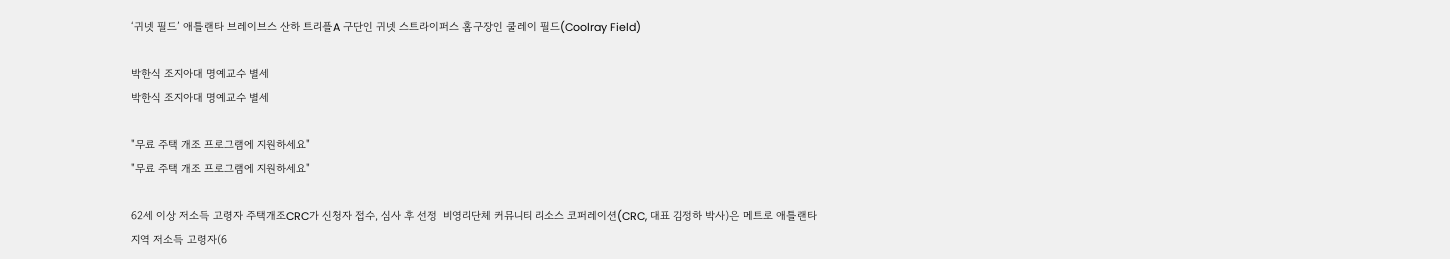‘귀넷 필드’ 애틀랜타 브레이브스 산하 트리플A 구단인 귀넷 스트라이퍼스 홈구장인 쿨레이 필드(Coolray Field)

박한식 조지아대 명예교수 별세
박한식 조지아대 명예교수 별세

"무료 주택 개조 프로그램에 지원하세요"
"무료 주택 개조 프로그램에 지원하세요"

62세 이상 저소득 고령자 주택개조CRC가 신청자 접수, 심사 후 선정  비영리단체 커뮤니티 리소스 코퍼레이션(CRC, 대표 김정하 박사)은 메트로 애틀랜타 지역 저소득 고령자(6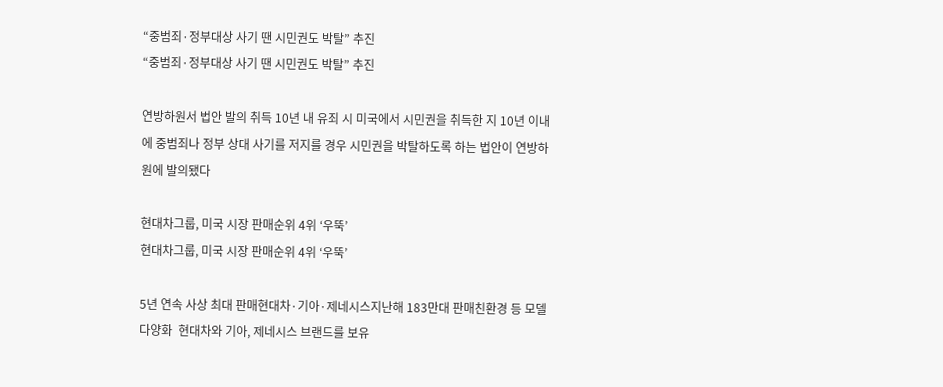“중범죄·정부대상 사기 땐 시민권도 박탈” 추진
“중범죄·정부대상 사기 땐 시민권도 박탈” 추진

연방하원서 법안 발의 취득 10년 내 유죄 시 미국에서 시민권을 취득한 지 10년 이내에 중범죄나 정부 상대 사기를 저지를 경우 시민권을 박탈하도록 하는 법안이 연방하원에 발의됐다

현대차그룹, 미국 시장 판매순위 4위 ‘우뚝’
현대차그룹, 미국 시장 판매순위 4위 ‘우뚝’

5년 연속 사상 최대 판매현대차·기아·제네시스지난해 183만대 판매친환경 등 모델 다양화  현대차와 기아, 제네시스 브랜드를 보유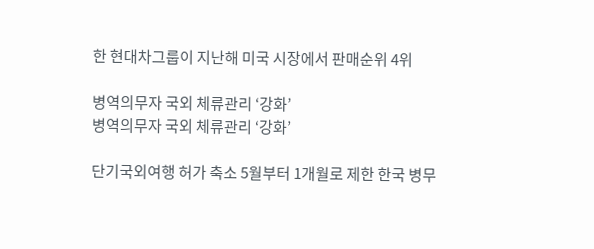한 현대차그룹이 지난해 미국 시장에서 판매순위 4위

병역의무자 국외 체류관리 ‘강화’
병역의무자 국외 체류관리 ‘강화’

단기국외여행 허가 축소 5월부터 1개월로 제한 한국 병무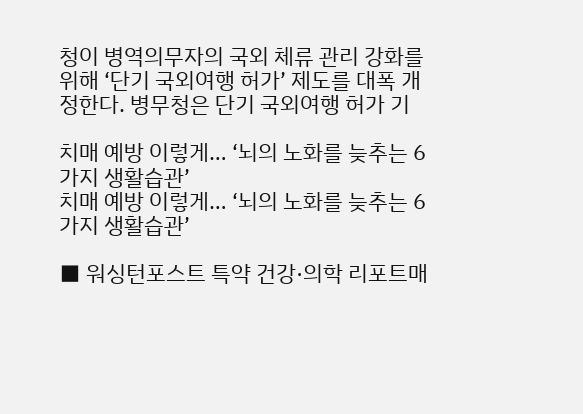청이 병역의무자의 국외 체류 관리 강화를 위해 ‘단기 국외여행 허가’ 제도를 대폭 개정한다. 병무청은 단기 국외여행 허가 기

치매 예방 이렇게… ‘뇌의 노화를 늦추는 6가지 생활습관’
치매 예방 이렇게… ‘뇌의 노화를 늦추는 6가지 생활습관’

■ 워싱턴포스트 특약 건강·의학 리포트매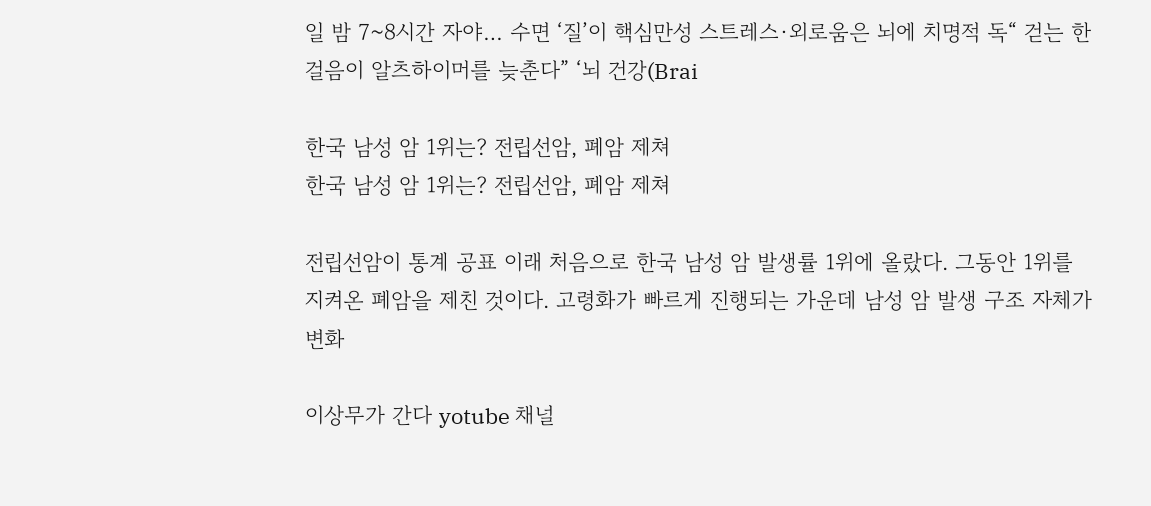일 밤 7~8시간 자야… 수면 ‘질’이 핵심만성 스트레스·외로움은 뇌에 치명적 독“ 걷는 한 걸음이 알츠하이머를 늦춘다” ‘뇌 건강(Brai

한국 남성 암 1위는? 전립선암, 폐암 제쳐
한국 남성 암 1위는? 전립선암, 폐암 제쳐

전립선암이 통계 공표 이래 처음으로 한국 남성 암 발생률 1위에 올랐다. 그동안 1위를 지켜온 폐암을 제친 것이다. 고령화가 빠르게 진행되는 가운데 남성 암 발생 구조 자체가 변화

이상무가 간다 yotube 채널